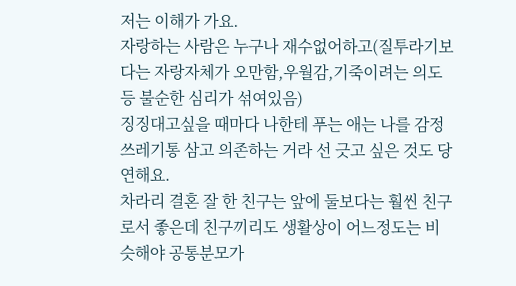저는 이해가 가요.
자랑하는 사람은 누구나 재수없어하고(질투라기보다는 자랑자체가 오만함,우월감,기죽이려는 의도 등 불순한 심리가 섞여있음)
징징대고싶을 때마다 나한테 푸는 애는 나를 감정쓰레기통 삼고 의존하는 거라 선 긋고 싶은 것도 당연해요.
차라리 결혼 잘 한 친구는 앞에 둘보다는 훨씬 친구로서 좋은데 친구끼리도 생활상이 어느정도는 비슷해야 공통분모가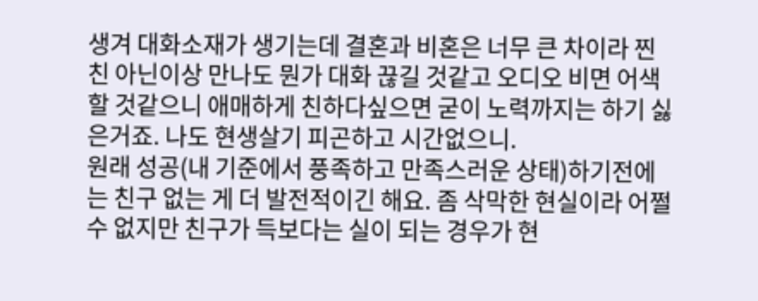생겨 대화소재가 생기는데 결혼과 비혼은 너무 큰 차이라 찐친 아닌이상 만나도 뭔가 대화 끊길 것같고 오디오 비면 어색할 것같으니 애매하게 친하다싶으면 굳이 노력까지는 하기 싫은거죠. 나도 현생살기 피곤하고 시간없으니.
원래 성공(내 기준에서 풍족하고 만족스러운 상태)하기전에는 친구 없는 게 더 발전적이긴 해요. 좀 삭막한 현실이라 어쩔 수 없지만 친구가 득보다는 실이 되는 경우가 현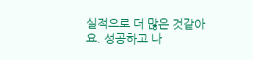실적으로 더 많은 것같아요. 성공하고 나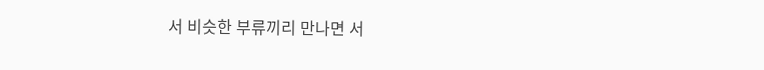서 비슷한 부류끼리 만나면 서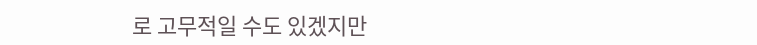로 고무적일 수도 있겠지만